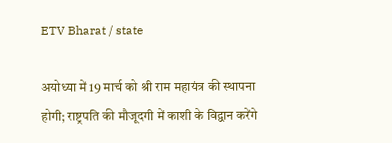ETV Bharat / state

अयोध्या में 19 मार्च को श्री राम महायंत्र की स्थापना होगी; राष्ट्रपति की मौजूदगी में काशी के विद्वान करेंगे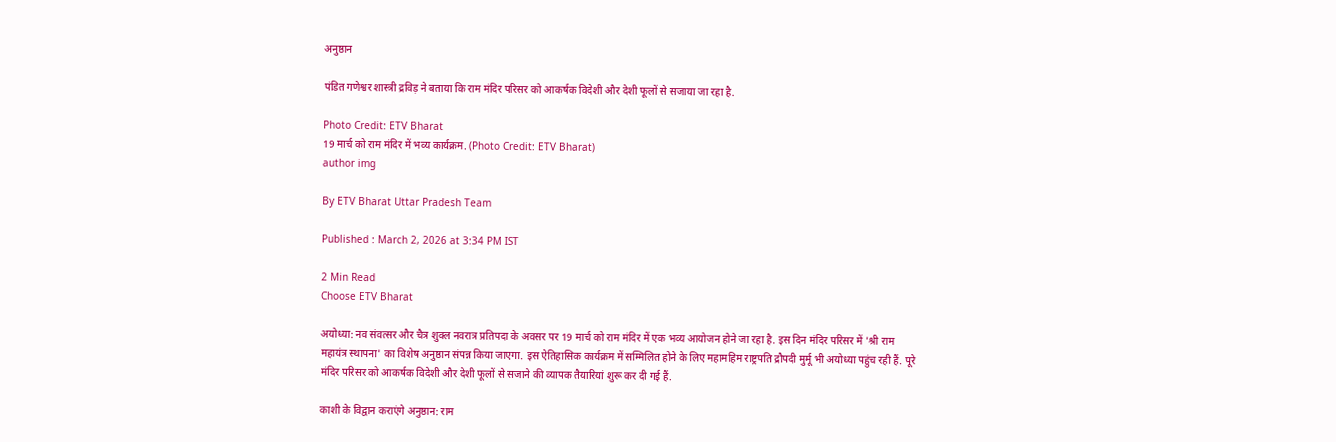अनुष्ठान

पंडित गणेश्वर शास्त्री द्रविड़ ने बताया कि राम मंदिर परिसर को आकर्षक विदेशी और देशी फूलों से सजाया जा रहा है.

Photo Credit: ETV Bharat
19 मार्च को राम मंदिर में भव्य कार्यक्रम. (Photo Credit: ETV Bharat)
author img

By ETV Bharat Uttar Pradesh Team

Published : March 2, 2026 at 3:34 PM IST

2 Min Read
Choose ETV Bharat

अयोध्या: नव संवत्सर और चैत्र शुक्ल नवरात्र प्रतिपदा के अवसर पर 19 मार्च को राम मंदिर में एक भव्य आयोजन होने जा रहा है. इस दिन मंदिर परिसर में 'श्री राम महायंत्र स्थापना' का विशेष अनुष्ठान संपन्न किया जाएगा. इस ऐतिहासिक कार्यक्रम में सम्मिलित होने के लिए महामहिम राष्ट्रपति द्रौपदी मुर्मू भी अयोध्या पहुंच रही हैं. पूरे मंदिर परिसर को आकर्षक विदेशी और देशी फूलों से सजाने की व्यापक तैयारियां शुरू कर दी गई हैं.

काशी के विद्वान कराएंगे अनुष्ठान: राम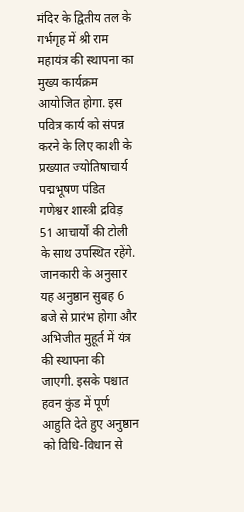मंदिर के द्वितीय तल के गर्भगृह में श्री राम महायंत्र की स्थापना का मुख्य कार्यक्रम आयोजित होगा. इस पवित्र कार्य को संपन्न करने के लिए काशी के प्रख्यात ज्योतिषाचार्य पद्मभूषण पंडित गणेश्वर शास्त्री द्रविड़ 51 आचार्यों की टोली के साथ उपस्थित रहेंगे. जानकारी के अनुसार यह अनुष्ठान सुबह 6 बजे से प्रारंभ होगा और अभिजीत मुहूर्त में यंत्र की स्थापना की जाएगी. इसके पश्चात हवन कुंड में पूर्ण आहुति देते हुए अनुष्ठान को विधि-विधान से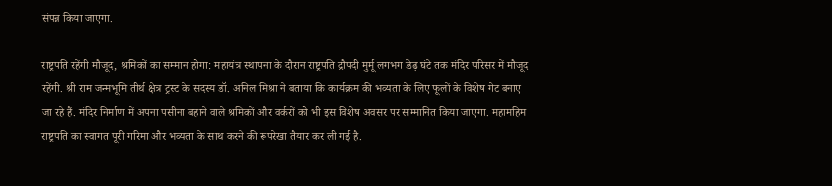संपन्न किया जाएगा.

राष्ट्रपति रहेंगी मौजूद, श्रमिकों का सम्मान होगा: महायंत्र स्थापना के दौरान राष्ट्रपति द्रौपदी मुर्मू लगभग डेढ़ घंटे तक मंदिर परिसर में मौजूद रहेंगी. श्री राम जन्मभूमि तीर्थ क्षेत्र ट्रस्ट के सदस्य डॉ. अनिल मिश्रा ने बताया कि कार्यक्रम की भव्यता के लिए फूलों के विशेष गेट बनाए जा रहे हैं. मंदिर निर्माण में अपना पसीना बहाने वाले श्रमिकों और वर्करों को भी इस विशेष अवसर पर सम्मानित किया जाएगा. महामहिम राष्ट्रपति का स्वागत पूरी गरिमा और भव्यता के साथ करने की रूपरेखा तैयार कर ली गई है.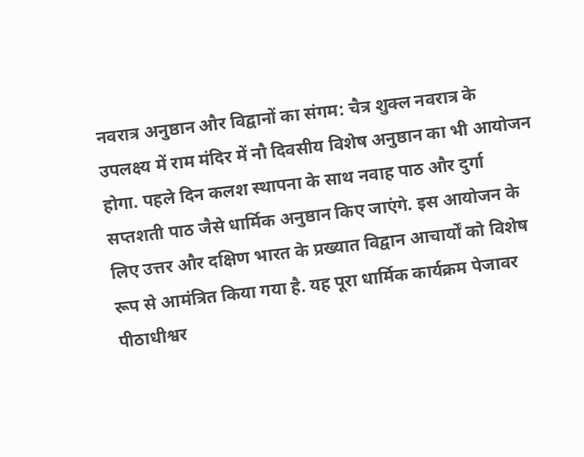नवरात्र अनुष्ठान और विद्वानों का संगम: चैत्र शुक्ल नवरात्र के उपलक्ष्य में राम मंदिर में नौ दिवसीय विशेष अनुष्ठान का भी आयोजन होगा. पहले दिन कलश स्थापना के साथ नवाह पाठ और दुर्गा सप्तशती पाठ जैसे धार्मिक अनुष्ठान किए जाएंगे. इस आयोजन के लिए उत्तर और दक्षिण भारत के प्रख्यात विद्वान आचार्यों को विशेष रूप से आमंत्रित किया गया है. यह पूरा धार्मिक कार्यक्रम पेजावर पीठाधीश्वर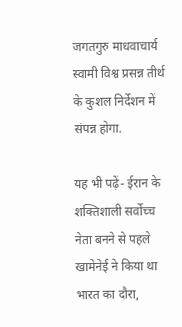जगतगुरु माधवाचार्य स्वामी विश्व प्रसन्न तीर्थ के कुशल निर्देशन में संपन्न होगा.

यह भी पढ़ें- ईरान के शक्तिशाली सर्वोच्च नेता बनने से पहले खामेनेई ने किया था भारत का दौरा,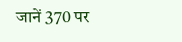जानें 370 पर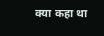क्या कहा था